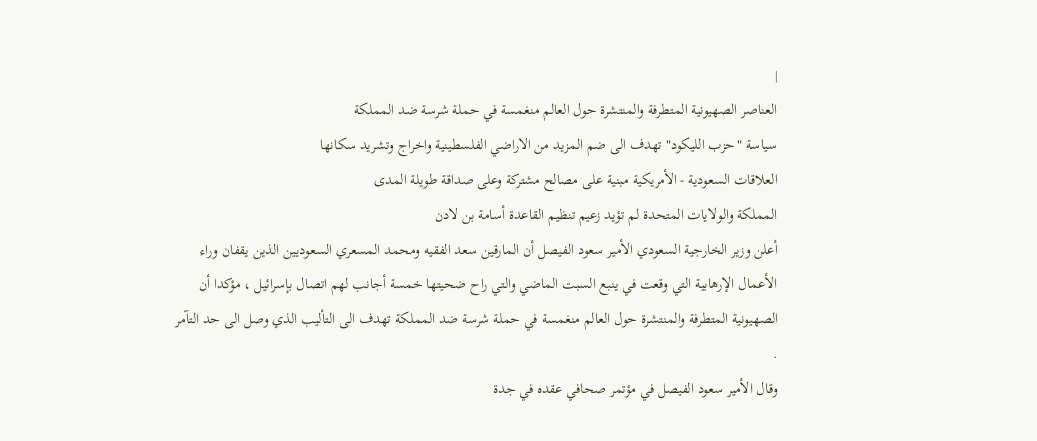|
العناصر الصهيونية المتطرفة والمنتشرة حول العالم منغمسة في حملة شرسة ضد المملكة
سياسة "حزب الليكود" تهدف الى ضم المزيد من الاراضي الفلسطينية واخراج وتشريد سكانها
العلاقات السعودية - الأمريكية مبنية على مصالح مشتركة وعلى صداقة طويلة المدى
المملكة والولايات المتحدة لم تؤيد زعيم تنظيم القاعدة أسامة بن لادن
أعلن وزير الخارجية السعودي الأمير سعود الفيصل أن المارقين سعد الفقيه ومحمد المسعري السعوديين الذين يقفان وراء الأعمال الإرهابية التي وقعت في ينبع السبت الماضي والتي راح ضحيتها خمسة أجانب لهم اتصال بإسرائيل ، مؤكدا أن الصهيونية المتطرفة والمنتشرة حول العالم منغمسة في حملة شرسة ضد المملكة تهدف الى التأليب الذي وصل الى حد التآمر .
وقال الأمير سعود الفيصل في مؤتمر صحافي عقده في جدة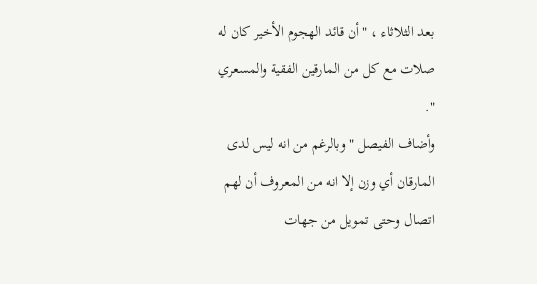بعد الثلاثاء ، "أن قائد الهجوم الأخير كان له صلات مع كل من المارقين الفقية والمسعري ".
وأضاف الفيصل "وبالرغم من انه ليس لدى المارقان أي وزن إلا انه من المعروف أن لهم اتصال وحتى تمويل من جهات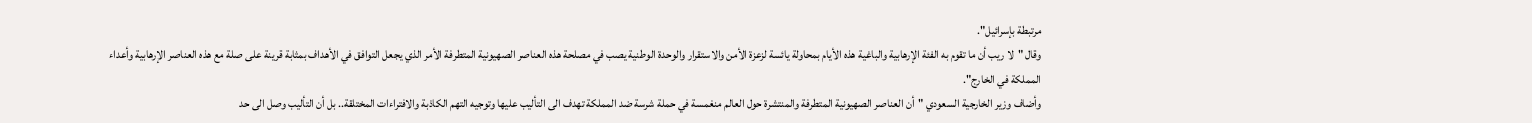مرتبطة بإسرائيل".
وقال "لا ريب أن ما تقوم به الفئة الإرهابية والباغية هذه الأيام بمحاولة يائسة لزعزة الأمن والاستقرار والوحدة الوطنية يصب في مصلحة هذه العناصر الصهيونية المتطرفة الأمر الذي يجعل التوافق في الأهداف بمثابة قرينة على صلة مع هذه العناصر الإرهابية وأعداء المملكة في الخارج".
وأضاف وزير الخارجية السعودي "أن العناصر الصهيونية المتطرفة والمنتشرة حول العالم منغمسة في حملة شرسة ضد المملكة تهدف الى التأليب عليها وتوجيه التهم الكاذبة والافتراءات المختلقة.. بل أن التأليب وصل الى حد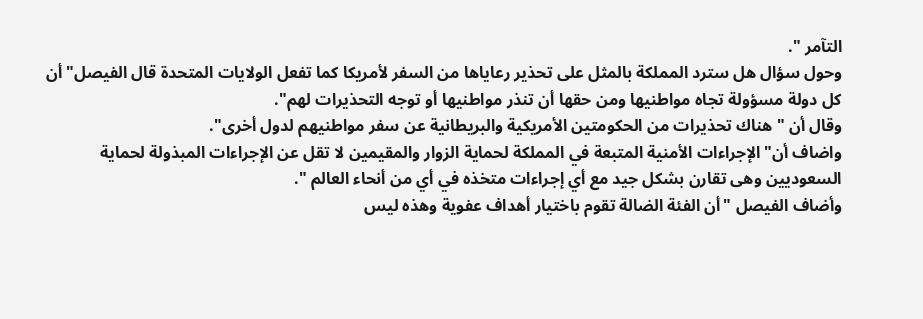التآمر ".
وحول سؤال هل سترد المملكة بالمثل على تحذير رعاياها من السفر لأمريكا كما تفعل الولايات المتحدة قال الفيصل" أن كل دولة مسؤولة تجاه مواطنيها ومن حقها أن تنذر مواطنيها أو توجه التحذيرات لهم".
وقال أن " هناك تحذيرات من الحكومتين الأمريكية والبريطانية عن سفر مواطنيهم لدول أخرى".
واضاف أن"الإجراءات الأمنية المتبعة في المملكة لحماية الزوار والمقيمين لا تقل عن الإجراءات المبذولة لحماية السعوديين وهى تقارن بشكل جيد مع أي إجراءات متخذه في أي من أنحاء العالم ".
وأضاف الفيصل "أن الفئة الضالة تقوم باختيار أهداف عفوية وهذه ليس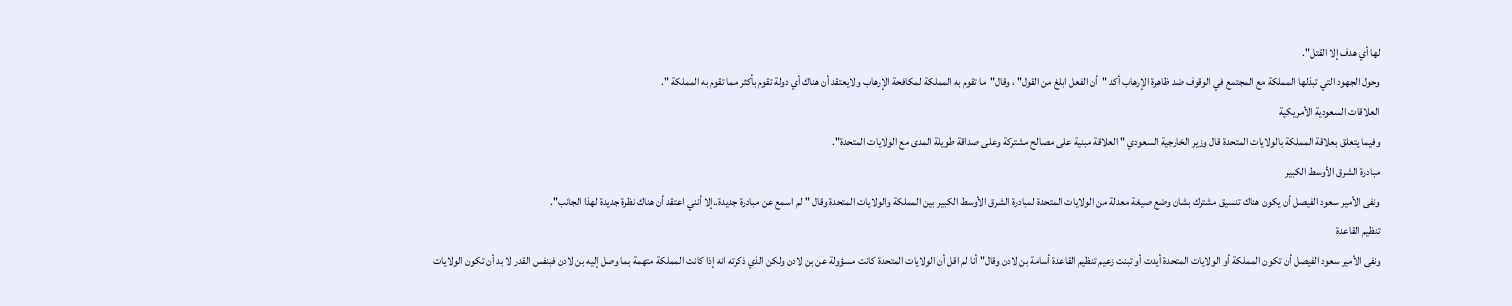لها أي هدف إلا القتل".
وحول الجهود التي تبذلها المملكة مع المجتمع في الوقوف ضد ظاهرة الإرهاب أكد "أن الفعل ابلغ من القول" ، وقال"ما تقوم به المملكة لمكافحة الإرهاب ولايعتقد أن هناك أي دولة تقوم بأكثر مما تقوم به المملكة ".
العلاقات السعودية الأمريكية
وفيما يتعلق بعلاقة المملكة بالولايات المتحدة قال وزير الخارجية السعودي " العلاقة مبنية على مصالح مشتركة وعلى صداقة طويلة المدى مع الولايات المتحدة".
مبادرة الشرق الأوسط الكبير
ونفى الأمير سعود الفيصل أن يكون هناك تنسيق مشترك بشان وضع صيغة معدلة من الولايات المتحدة لمبادرة الشرق الأوسط الكبير بين المملكة والولايات المتحدة وقال "لم اسمع عن مبادرة جديدة..إلا أنني اعتقد أن هناك نظرة جديدة لهذا الجانب".
تنظيم القاعدة
ونفى الأمير سعود الفيصل أن تكون المملكة أو الولايات المتحدة أيدت أو تبنت زعيم تنظيم القاعدة أسامة بن لادن وقال" أنا لم اقل أن الولايات المتحدة كانت مسؤولة عن بن لادن ولكن الذي ذكرته انه إذا كانت المملكة متهمة بما وصل إليه بن لادن فبنفس القدر لا بد أن تكون الولايات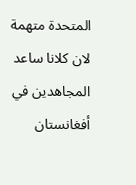المتحدة متهمة لان كلانا ساعد المجاهدين في أفغانستان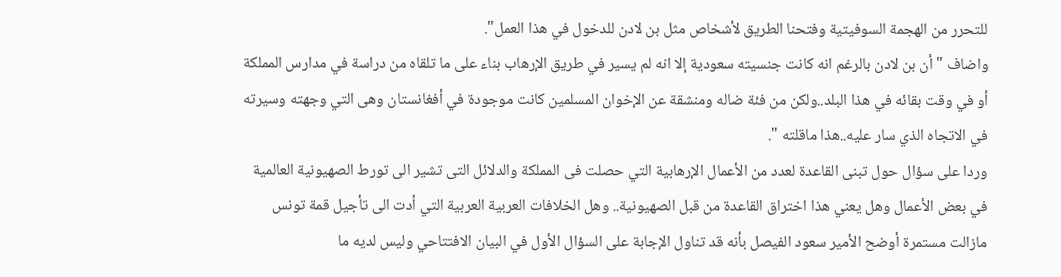للتحرر من الهجمة السوفيتية وفتحنا الطريق لأشخاص مثل بن لادن للدخول في هذا العمل".
واضاف " أن بن لادن بالرغم انه كانت جنسيته سعودية إلا انه لم يسير في طريق الإرهاب بناء على ما تلقاه من دراسة في مدارس المملكة أو في وقت بقائه في هذا البلد..ولكن من فئة ضاله ومنشقة عن الإخوان المسلمين كانت موجودة في أفغانستان وهى التي وجهته وسيرته في الاتجاه الذي سار عليه..هذا ماقلته ".
وردا على سؤال حول تبنى القاعدة لعدد من الأعمال الإرهابية التي حصلت فى المملكة والدلائل التى تشير الى تورط الصهيونية العالمية في بعض الأعمال وهل يعني هذا اختراق القاعدة من قبل الصهيونية.. وهل الخلافات العربية العربية التي أدت الى تأجيل قمة تونس مازالت مستمرة أوضح الأمير سعود الفيصل بأنه قد تناول الإجابة على السؤال الأول في البيان الافتتاحي وليس لديه ما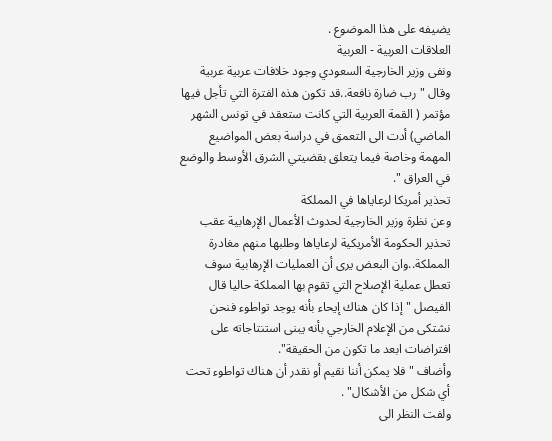يضيفه على هذا الموضوع .
العلاقات العربية - العربية
ونفى وزير الخارجية السعودي وجود خلافات عربية عربية وقال "رب ضارة نافعة..قد تكون هذه الفترة التي تأجل فيها مؤتمر ( القمة العربية التي كانت ستعقد في تونس الشهر الماضي) أدت الى التعمق في دراسة بعض المواضيع المهمة وخاصة فيما يتعلق بقضيتي الشرق الأوسط والوضع في العراق ".
تحذير أمريكا لرعاياها في المملكة
وعن نظرة وزير الخارجية لحدوث الأعمال الإرهابية عقب تحذير الحكومة الأمريكية لرعاياها وطلبها منهم مغادرة المملكة..وان البعض يرى أن العمليات الإرهابية سوف تعطل عملية الإصلاح التي تقوم بها المملكة حاليا قال الفيصل " إذا كان هناك إيحاء بأنه يوجد تواطوء فنحن نشتكى من الإعلام الخارجي بأنه يبنى استنتاجاته على افتراضات ابعد ما تكون من الحقيقة".
وأضاف "فلا يمكن أننا نقيم أو نقدر أن هناك تواطوء تحت أي شكل من الأشكال" .
ولفت النظر الى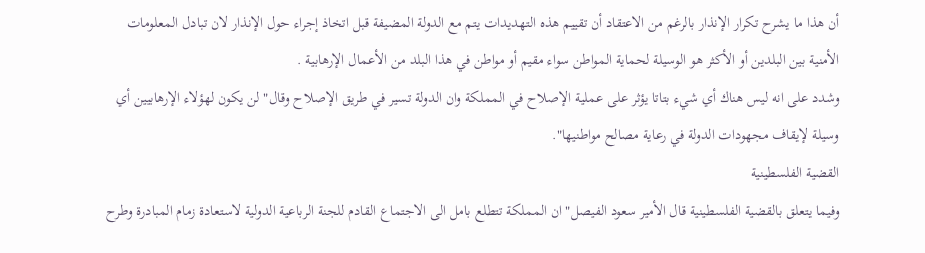أن هذا ما يشرح تكرار الإنذار بالرغم من الاعتقاد أن تقييم هذه التهديدات يتم مع الدولة المضيفة قبل اتخاذ إجراء حول الإنذار لان تبادل المعلومات الأمنية بين البلدين أو الأكثر هو الوسيلة لحماية المواطن سواء مقيم أو مواطن في هذا البلد من الأعمال الإرهابية .
وشدد على انه ليس هناك أي شيء بتاتا يؤثر على عملية الإصلاح في المملكة وان الدولة تسير في طريق الإصلاح وقال" لن يكون لهؤلاء الإرهابيين أي وسيلة لإيقاف مجهودات الدولة في رعاية مصالح مواطنيها".
القضية الفلسطينية
وفيما يتعلق بالقضية الفلسطينية قال الأمير سعود الفيصل" ان المملكة تتطلع بامل الى الاجتماع القادم للجنة الرباعية الدولية لاستعادة زمام المبادرة وطرح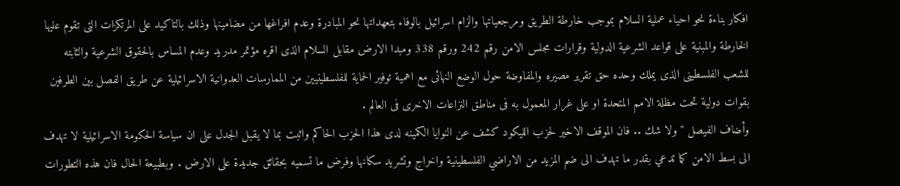افكار بناءة نحو احياء عملية السلام بموجب خارطة الطريق ومرجعياتها والزام اسرائيل بالوفاء بتعهداتها نحو المبادرة وعدم افراغها من مضامينها وذلك بالتاكيد على المرتكزات التى تقوم عليها الخارطة والمبنية على قواعد الشرعية الدولية وقرارات مجلس الامن رقم 242 ورقم 338 ومبدا الارض مقابل السلام الذى اقره مؤتمر مدريد وعدم المساس بالحقوق الشرعية والثابته للشعب الفلسطينى الذى يملك وحده حق تقرير مصيره والمفاوضة حول الوضع النهائى مع اهمية توفير الحماية للفلسطينيين من الممارسات العدوانية الاسرائيلية عن طريق الفصل بين الطرفين بقوات دولية تحت مظلة الامم المتحدة او على غرار المعمول به فى مناطق النزاعات الاخرى فى العالم .
وأضاف الفيصل "ولا شك .. فان الموقف الاخير لحزب الليكود كشف عن النوايا الكمينه لدى هذا الحزب الحاكم واثبت بما لا يقبل الجدل على ان سياسة الحكومة الاسرائيلية لا تهدف الى بسط الامن كما تدعي بقدر ما تهدف الى ضم المزيد من الاراضي الفلسطينية واخراج وتشريد سكانها وفرض ما تسميه بحقائق جديدة على الارض . وبطبيعة الحال فان هذه التطورات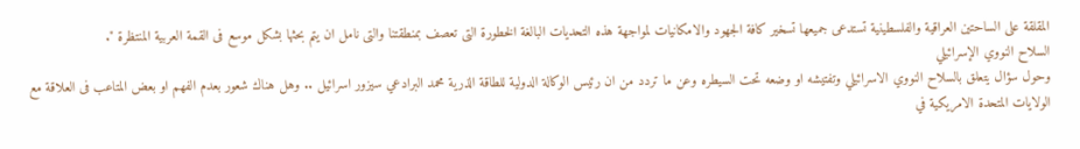المقلقة على الساحتين العراقية والفلسطينية تستدعى جميعها تسخير كافة الجهود والامكانيات لمواجهة هذه التحديات البالغة الخطورة التى تعصف بمنطقتنا والتى نامل ان يتم بحثها بشكل موسع فى القمة العربية المنتظرة ".
السلاح النووي الإسرائيلي
وحول سؤال يتعلق بالسلاح النووي الاسرائيلي وتفتيشه او وضعه تحت السيطره وعن ما تردد من ان رئيس الوكالة الدولية للطاقة الذرية محمد البرادعي سيزور اسرائيل .. وهل هناك شعور بعدم الفهم او بعض المتاعب فى العلاقة مع الولايات المتحدة الامريكية في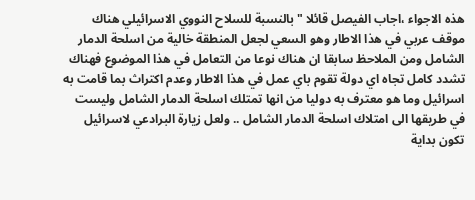هذه الاجواء ،اجاب الفيصل قائلا " بالنسبة للسلاح النووي الاسرائيلي هناك موقف عربي في هذا الاطار وهو السعي لجعل المنطقة خالية من اسلحة الدمار الشامل ومن الملاحظ سابقا ان هناك نوعا من التعامل في هذا الموضوع فهناك تشدد كامل تجاه اي دولة تقوم باي عمل في هذا الاطار وعدم اكتراث بما قامت به اسرائيل وما هو معترف به دوليا من انها تمتلك اسلحة الدمار الشامل وليست في طريقها الى امتلاك اسلحة الدمار الشامل .. ولعل زيارة البرادعي لاسرائيل تكون بداية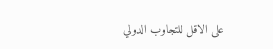على الاقل للتجاوب الدولي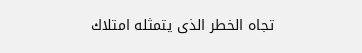تجاه الخطر الذى يتمثله امتلاك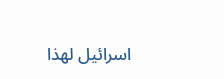اسرائيل لهذا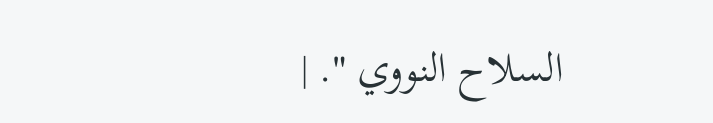السلاح النووي ". |